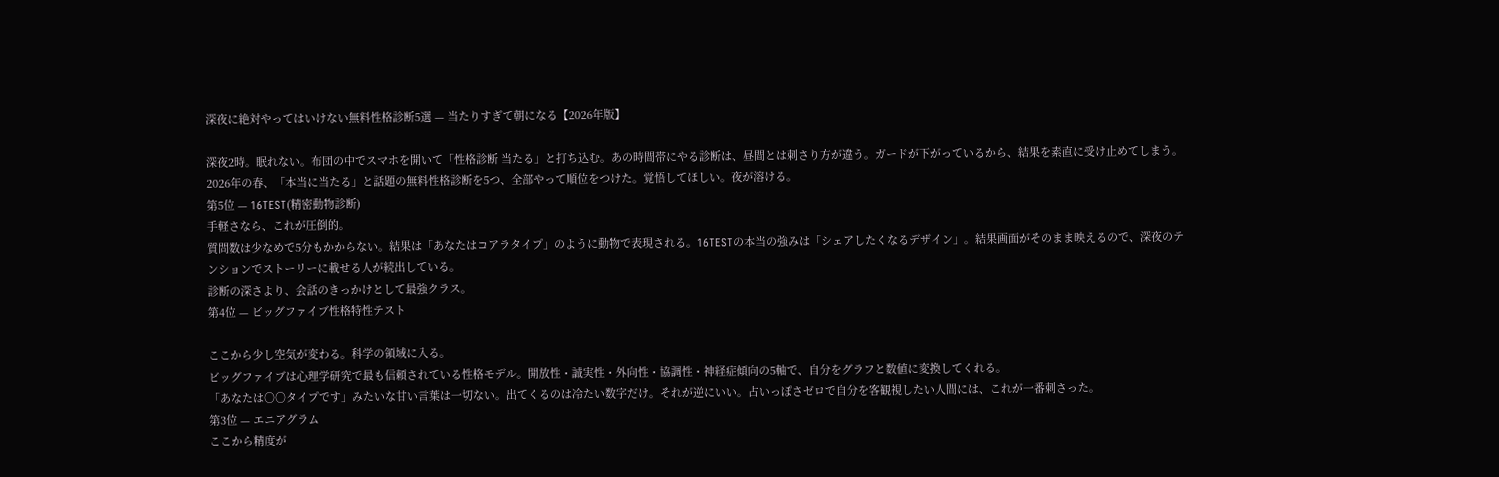深夜に絶対やってはいけない無料性格診断5選 — 当たりすぎて朝になる【2026年版】

深夜2時。眠れない。布団の中でスマホを開いて「性格診断 当たる」と打ち込む。あの時間帯にやる診断は、昼間とは刺さり方が違う。ガードが下がっているから、結果を素直に受け止めてしまう。
2026年の春、「本当に当たる」と話題の無料性格診断を5つ、全部やって順位をつけた。覚悟してほしい。夜が溶ける。
第5位 — 16TEST(精密動物診断)
手軽さなら、これが圧倒的。
質問数は少なめで5分もかからない。結果は「あなたはコアラタイプ」のように動物で表現される。16TESTの本当の強みは「シェアしたくなるデザイン」。結果画面がそのまま映えるので、深夜のテンションでストーリーに載せる人が続出している。
診断の深さより、会話のきっかけとして最強クラス。
第4位 — ビッグファイブ性格特性テスト

ここから少し空気が変わる。科学の領域に入る。
ビッグファイブは心理学研究で最も信頼されている性格モデル。開放性・誠実性・外向性・協調性・神経症傾向の5軸で、自分をグラフと数値に変換してくれる。
「あなたは○○タイプです」みたいな甘い言葉は一切ない。出てくるのは冷たい数字だけ。それが逆にいい。占いっぽさゼロで自分を客観視したい人間には、これが一番刺さった。
第3位 — エニアグラム
ここから精度が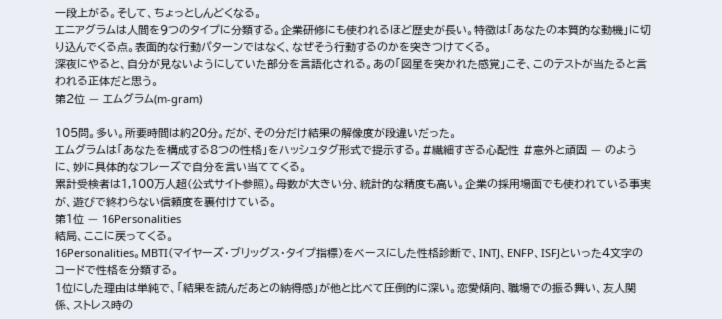一段上がる。そして、ちょっとしんどくなる。
エニアグラムは人間を9つのタイプに分類する。企業研修にも使われるほど歴史が長い。特徴は「あなたの本質的な動機」に切り込んでくる点。表面的な行動パターンではなく、なぜそう行動するのかを突きつけてくる。
深夜にやると、自分が見ないようにしていた部分を言語化される。あの「図星を突かれた感覚」こそ、このテストが当たると言われる正体だと思う。
第2位 — エムグラム(m-gram)

105問。多い。所要時間は約20分。だが、その分だけ結果の解像度が段違いだった。
エムグラムは「あなたを構成する8つの性格」をハッシュタグ形式で提示する。#繊細すぎる心配性 #意外と頑固 — のように、妙に具体的なフレーズで自分を言い当ててくる。
累計受検者は1,100万人超(公式サイト参照)。母数が大きい分、統計的な精度も高い。企業の採用場面でも使われている事実が、遊びで終わらない信頼度を裏付けている。
第1位 — 16Personalities
結局、ここに戻ってくる。
16Personalities。MBTI(マイヤーズ・ブリッグス・タイプ指標)をベースにした性格診断で、INTJ、ENFP、ISFJといった4文字のコードで性格を分類する。
1位にした理由は単純で、「結果を読んだあとの納得感」が他と比べて圧倒的に深い。恋愛傾向、職場での振る舞い、友人関係、ストレス時の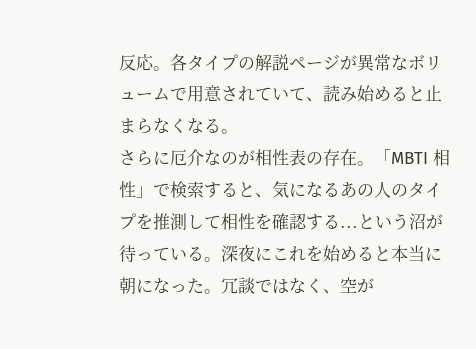反応。各タイプの解説ページが異常なボリュームで用意されていて、読み始めると止まらなくなる。
さらに厄介なのが相性表の存在。「MBTI 相性」で検索すると、気になるあの人のタイプを推測して相性を確認する...という沼が待っている。深夜にこれを始めると本当に朝になった。冗談ではなく、空が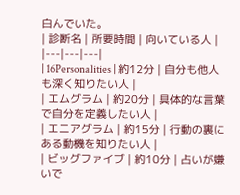白んでいた。
| 診断名 | 所要時間 | 向いている人 |
|---|---|---|
| 16Personalities | 約12分 | 自分も他人も深く知りたい人 |
| エムグラム | 約20分 | 具体的な言葉で自分を定義したい人 |
| エニアグラム | 約15分 | 行動の裏にある動機を知りたい人 |
| ビッグファイブ | 約10分 | 占いが嫌いで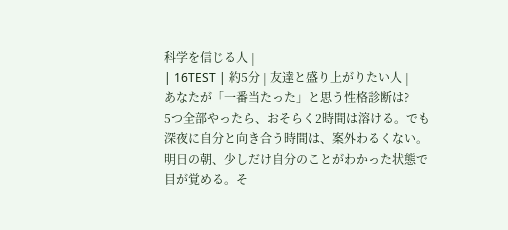科学を信じる人 |
| 16TEST | 約5分 | 友達と盛り上がりたい人 |
あなたが「一番当たった」と思う性格診断は?
5つ全部やったら、おそらく2時間は溶ける。でも深夜に自分と向き合う時間は、案外わるくない。明日の朝、少しだけ自分のことがわかった状態で目が覚める。そ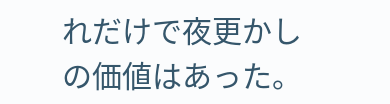れだけで夜更かしの価値はあった。